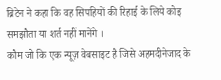ब्रिटेन ने कहा कि वह सिपहियों की रिहाई के लिये कोइ समझौता या शर्त नहीं मानेंगे ।
कौम जो कि एक न्यूज़ वेबसाइट है जिसे अहमदीनेजाद के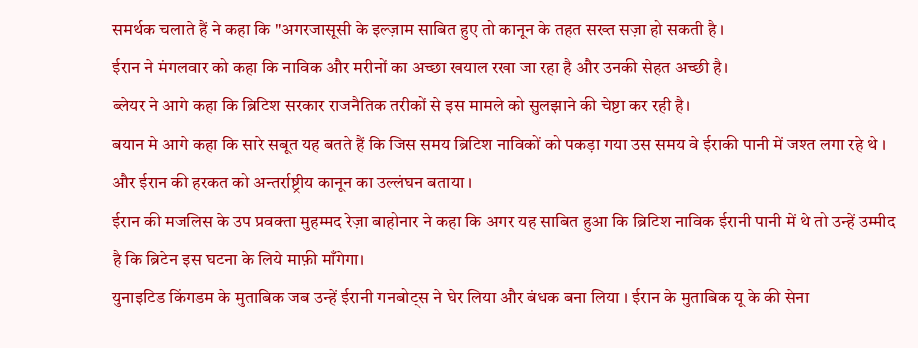समर्थक चलाते हैं ने कहा कि "अगरजासूसी के इल्ज़ाम साबित हुए तो कानून के तहत सख्त सज़ा हो सकती है ।
ईरान ने मंगलवार को कहा कि नाविक और मरीनों का अच्छा खयाल रखा जा रहा है और उनकी सेहत अच्छी है।
ब्लेयर ने आगे कहा कि ब्रिटिश सरकार राजनैतिक तरीकों से इस मामले को सुलझाने की चेष्टा कर रही है।
बयान मे आगे कहा कि सारे सबूत यह बतते हैं कि जिस समय ब्रिटिश नाविकों को पकड़ा गया उस समय वे ईराकी पानी में जश्त लगा रहे थे । और ईरान की हरकत को अन्तर्राष्ट्रीय कानून का उल्लंघन बताया ।
ईरान की मजलिस के उप प्रवक्ता मुहम्मद रेज़ा बाहोनार ने कहा कि अगर यह साबित हुआ कि ब्रिटिश नाविक ईरानी पानी में थे तो उन्हें उम्मीद है कि ब्रिटेन इस घटना के लिये माफ़ी माँगेगा।
युनाइटिड किंगडम के मुताबिक जब उन्हें ईरानी गनबोट्स ने घेर लिया और बंधक बना लिया । ईरान के मुताबिक यू के की सेना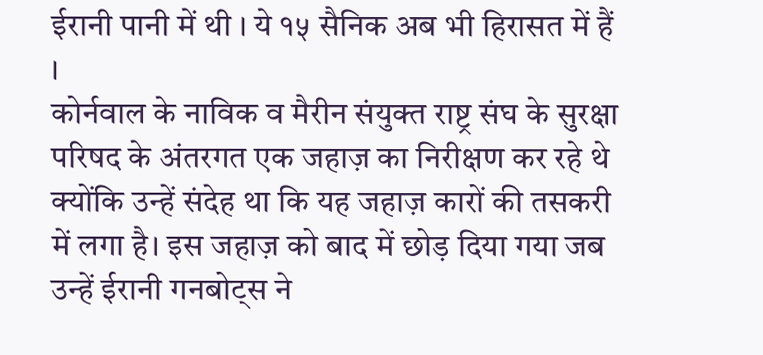ईरानी पानी में थी । ये १५ सैनिक अब भी हिरासत में हैं ।
कोर्नवाल के नाविक व मैरीन संयुक्त राष्ट्र संघ के सुरक्षा परिषद के अंतरगत एक जहाज़ का निरीक्षण कर रहे थे क्योंकि उन्हें संदेह था कि यह जहाज़ कारों की तसकरी में लगा है। इस जहाज़ को बाद में छोड़ दिया गया जब उन्हें ईरानी गनबोट्स ने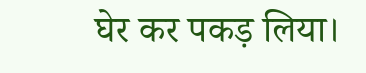घेर कर पकड़ लिया।